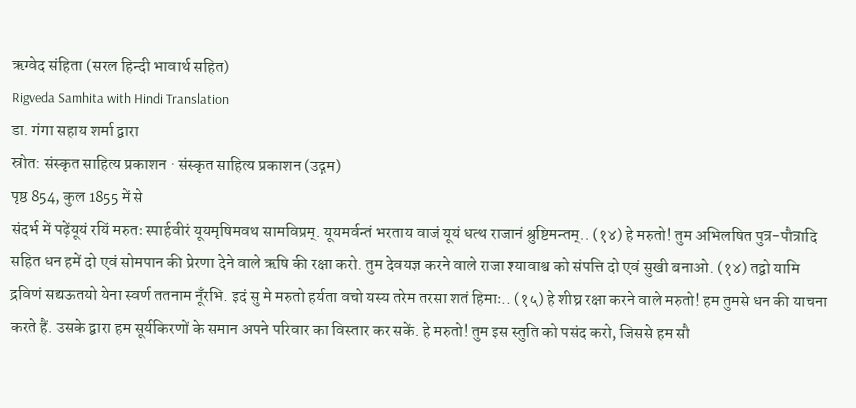ऋग्वेद संहिता (सरल हिन्दी भावार्थ सहित)
Rigveda Samhita with Hindi Translation
डा. गंगा सहाय शर्मा द्वारा
स्रोत: संस्कृत साहित्य प्रकाशन · संस्कृत साहित्य प्रकाशन (उद्गम)
पृष्ठ 854, कुल 1855 में से
संदर्भ में पढ़ेंयूयं रयिं मरुतः स्पार्हवीरं यूयमृषिमवथ सामविप्रम्. यूयमर्वन्तं भरताय वाजं यूयं धत्थ राजानं श्रुष्टिमन्तम्.. (१४) हे मरुतो! तुम अभिलषित पुत्र-पौत्रादि सहित धन हमें दो एवं सोमपान की प्रेरणा देने वाले ऋषि की रक्षा करो. तुम देवयज्ञ करने वाले राजा श्यावाश्व को संपत्ति दो एवं सुखी बनाओ. (१४) तद्वो यामि द्रविणं सद्यऊतयो येना स्वर्ण ततनाम नूँरभि. इदं सु मे मरुतो हर्यता वचो यस्य तरेम तरसा शतं हिमाः.. (१५) हे शीघ्र रक्षा करने वाले मरुतो! हम तुमसे धन की याचना करते हैं. उसके द्वारा हम सूर्यकिरणों के समान अपने परिवार का विस्तार कर सकें. हे मरुतो! तुम इस स्तुति को पसंद करो, जिससे हम सौ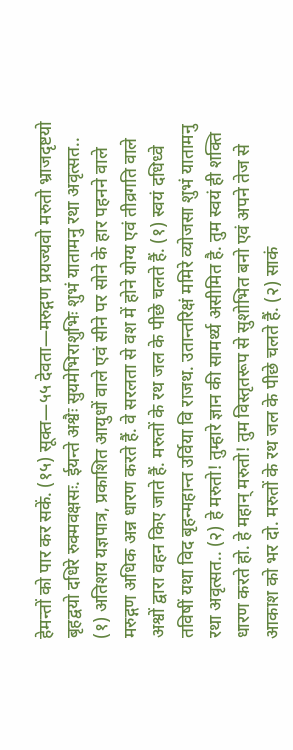हेमन्तों को पार कर सकें. (१५) सूक्त—५५ देवता—मरुद्गण प्रयज्यवो मरुतो भ्राजदृष्टयो बृहद्वयो दधिरे रुक्मवक्षसः. ईयन्ते अश्वैः सुयमेभिराशुभिः शुभं यातामनु रथा अवृत्सत.. (१) अतिशय यज्ञपात्र, प्रकाशित आयुधों वाले एवं सीने पर सोने के हार पहनने वाले मरुद्गण अधिक अन्न धारण करते हैं. वे सरलता से वश में होने योग्य एवं तीव्रगति वाले अश्वों द्वारा वहन किए जाते हैं. मरुतों के रथ जल के पीछे चलते हैं. (१) स्वयं दधिध्वे तविषीं यथा विद बृहन्महान्त उर्विया वि राजथ. उतान्तरिक्षं ममिरे व्योजसा शुभं यातामनु रथा अवृत्सत.. (२) हे मरुतो! तुम्हारे ज्ञान की सामर्थ्य असीमित है. तुम स्वयं ही शक्ति धारण करते हो. हे महान् मरुतो! तुम विस्तृतरूप से सुशोभित बनो एवं अपने तेज से आकाश को भर दो. मरुतों के रथ जल के पीछे चलते हैं. (२) साकं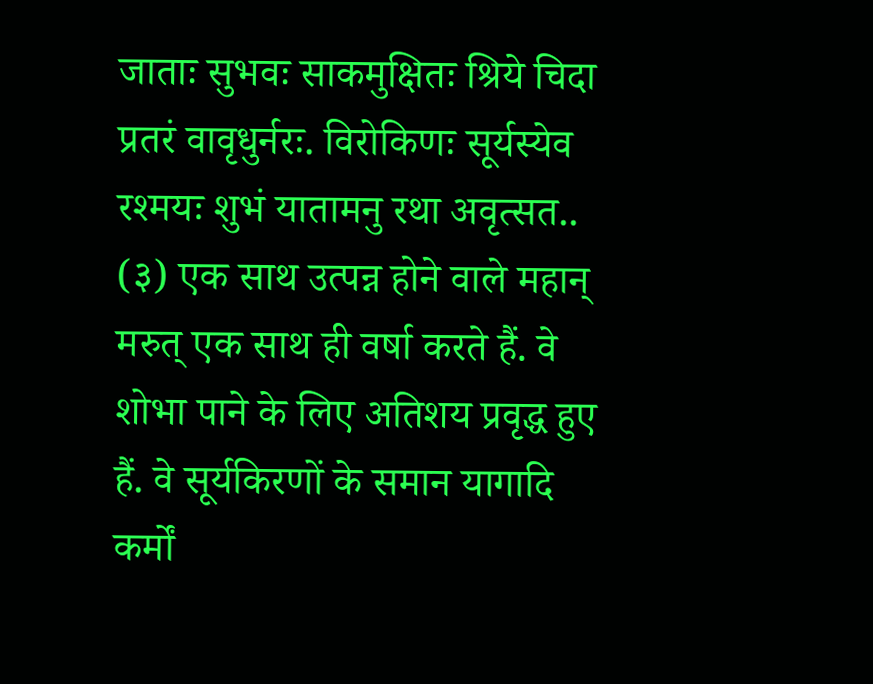जाताः सुभवः साकमुक्षितः श्रिये चिदा प्रतरं वावृधुर्नरः. विरोकिणः सूर्यस्येव रश्मयः शुभं यातामनु रथा अवृत्सत.. (३) एक साथ उत्पन्न होने वाले महान् मरुत् एक साथ ही वर्षा करते हैं. वे शोभा पाने के लिए अतिशय प्रवृद्ध हुए हैं. वे सूर्यकिरणों के समान यागादि कर्मों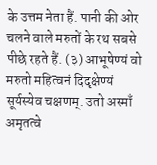के उत्तम नेता हैं. पानी की ओर चलने वाले मरुतों के रथ सबसे पीछे रहते हैं. (३) आभूषेण्यं वो मरुतो महित्वनं दिदृक्षेण्यं सूर्यस्येव चक्षणम्. उतो अस्माँ अमृतत्वे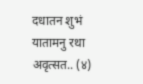दधातन शुभं यातामनु रथा अवृत्सत.. (४)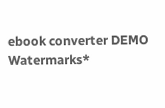ebook converter DEMO Watermarks*